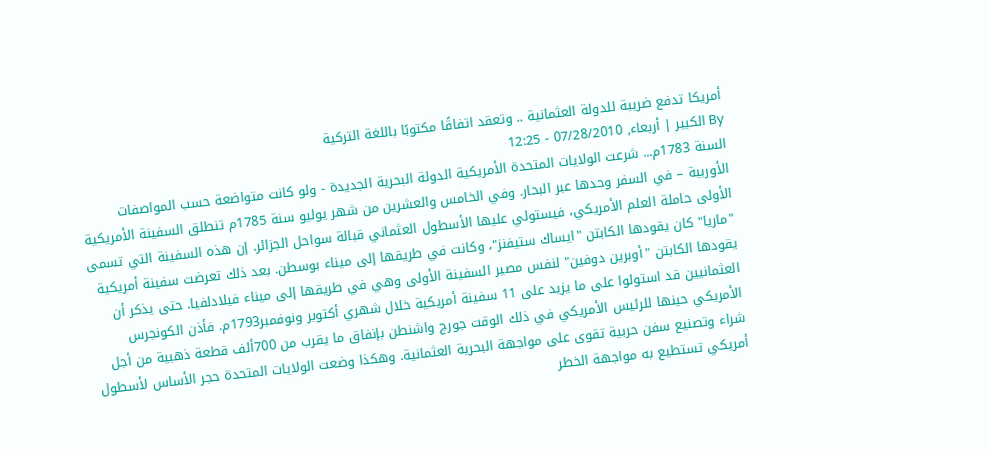أمريكا تدفع ضريبة للدولة العثمانية .. وتعقد اتفاقًا مكتوبًا باللغة التركية
By الكبير | أربعاء, 07/28/2010 - 12:25
السنة 1783م... شرعت الولايات المتحدة الأمريكية الدولة البحرية الجديدة - ولو كانت متواضعة حسب المواصفات الأوربية – في السفر وحدها عبر البحار. وفي الخامس والعشرين من شهر يوليو سنة 1785م تنطلق السفينة الأمريكية الأولى حاملة العلم الأمريكي، فيستولي عليها الأسطول العثماني قبالة سواحل الجزائر. إن هذه السفينة التي تسمى "ماريا" كان يقودها الكابتن "ايساك ستيفنز"، وكانت في طريقها إلى ميناء بوسطن. بعد ذلك تعرضت سفينة أمريكية يقودها الكابتن "أوبرين دوفين" لنفس مصير السفينة الأولى وهي في طريقها إلى ميناء فيلادلفيا. حتى يذكر أن العثمانيين قد استولوا على ما يزيد على 11 سفينة أمريكية خلال شهري أكتوبر ونوفمبر1793م. فأذن الكونجرس الأمريكي حينها للرئيس الأمريكي في ذلك الوقت جورج واشنطن بإنفاق ما يقرب من 700ألف قطعة ذهبية من أجل شراء وتصنيع سفن حربية تقوى على مواجهة البحرية العثمانية. وهكذا وضعت الولايات المتحدة حجر الأساس لأسطول أمريكي تستطيع به مواجهة الخطر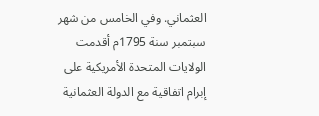العثماني. وفي الخامس من شهر سبتمبر سنة 1795م أقدمت الولايات المتحدة الأمريكية على إبرام اتفاقية مع الدولة العثمانية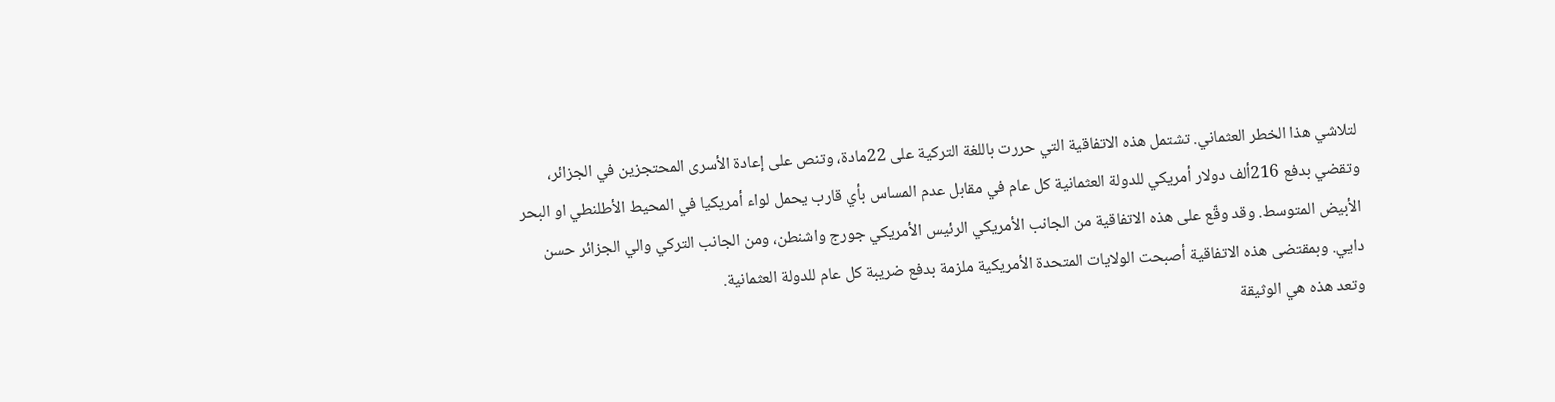لتلاشي هذا الخطر العثماني. تشتمل هذه الاتفاقية التي حررت باللغة التركية على 22مادة، وتنص على إعادة الأسرى المحتجزين في الجزائر، وتقضي بدفع 216ألف دولار أمريكي للدولة العثمانية كل عام في مقابل عدم المساس بأي قارب يحمل لواء أمريكيا في المحيط الأطلنطي او البحر الأبيض المتوسط. وقد وقّع على هذه الاتفاقية من الجانب الأمريكي الرئيس الأمريكي جورج واشنطن، ومن الجانب التركي والي الجزائر حسن دايي. وبمقتضى هذه الاتفاقية أصبحت الولايات المتحدة الأمريكية ملزمة بدفع ضريبة كل عام للدولة العثمانية.
وتعد هذه هي الوثيقة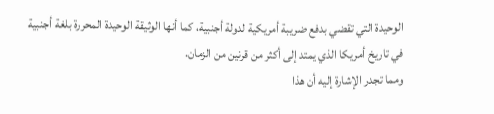الوحيدة التي تقضي بدفع ضريبة أمريكية لدولة أجنبية، كما أنها الوثيقة الوحيدة المحررة بلغة أجنبية في تاريخ أمريكا الذي يمتد إلى أكثر من قرنين من الزمان.
ومما تجدر الإشارة إليه أن هذا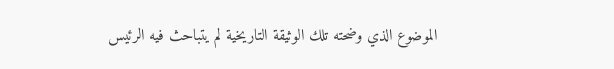الموضوع الذي وضحته تلك الوثيقة التاريخية لم يتباحث فيه الرئيس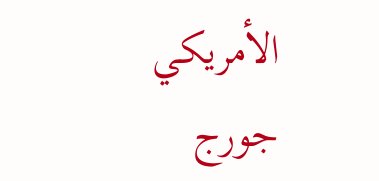الأمريكي جورج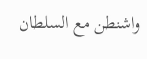واشنطن مع السلطان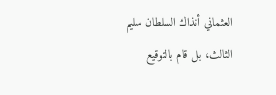العثماني أنذاك السلطان سليم الثالث، بل قام بالتوقيع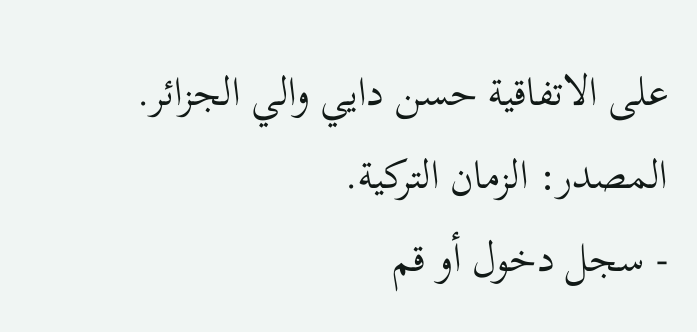على الاتفاقية حسن دايي والي الجزائر.
المصدر: الزمان التركية.
- سجل دخول أو قم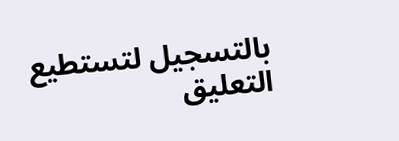بالتسجيل لتستطيع التعليق